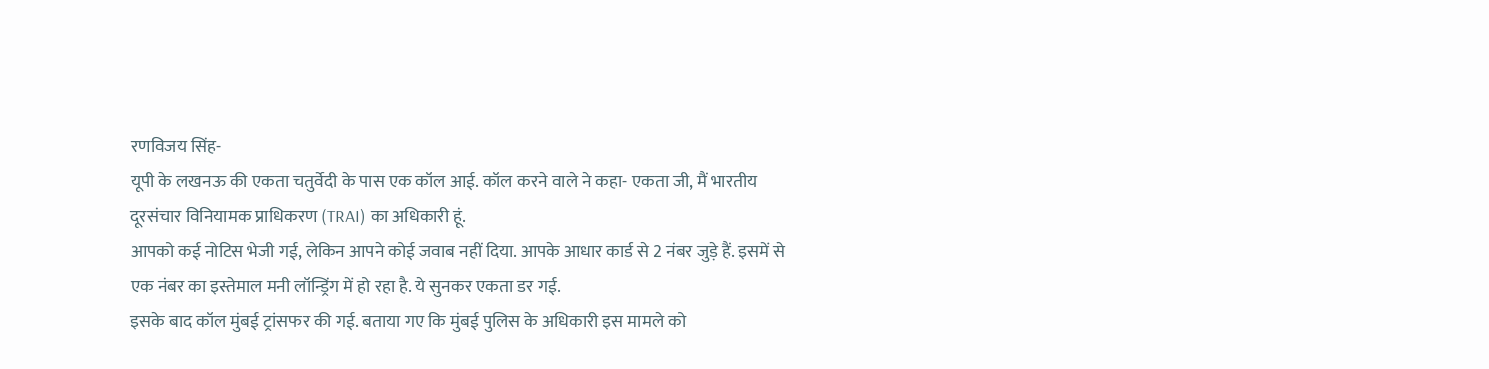रणविजय सिंह-
यूपी के लखनऊ की एकता चतुर्वेदी के पास एक कॉल आई. कॉल करने वाले ने कहा- एकता जी, मैं भारतीय दूरसंचार विनियामक प्राधिकरण (TRAI) का अधिकारी हूं.
आपको कई नोटिस भेजी गई, लेकिन आपने कोई जवाब नहीं दिया. आपके आधार कार्ड से 2 नंबर जुड़े हैं. इसमें से एक नंबर का इस्तेमाल मनी लॉन्ड्रिंग में हो रहा है. ये सुनकर एकता डर गई.
इसके बाद कॉल मुंबई ट्रांसफर की गई. बताया गए कि मुंबई पुलिस के अधिकारी इस मामले को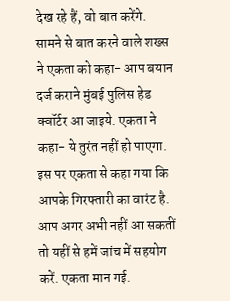देख रहे हैं, वो बात करेंगे.
सामने से बात करने वाले शख्स ने एकता को कहा- आप बयान दर्ज कराने मुंबई पुलिस हेड क्वॉर्टर आ जाइये. एकता ने कहा- ये तुरंत नहीं हो पाएगा.
इस पर एकता से कहा गया कि आपके गिरफ्तारी का वारंट है. आप अगर अभी नहीं आ सकतीं तो यहीं से हमें जांच में सहयोग करें. एकता मान गई.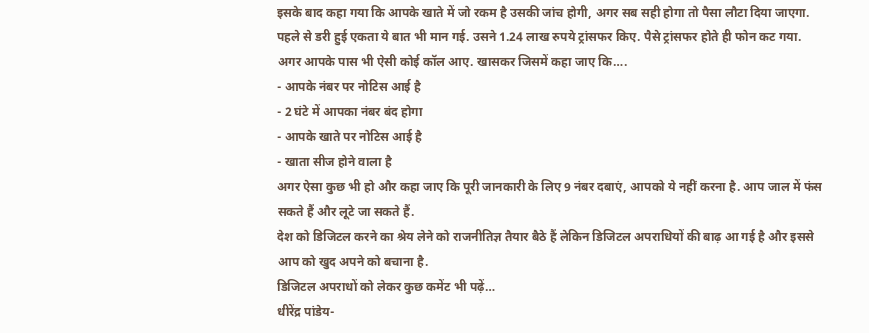इसके बाद कहा गया कि आपके खाते में जो रकम है उसकी जांच होगी, अगर सब सही होगा तो पैसा लौटा दिया जाएगा.
पहले से डरी हुई एकता ये बात भी मान गई. उसने 1.24 लाख रुपये ट्रांसफर किए. पैसे ट्रांसफर होते ही फोन कट गया.
अगर आपके पास भी ऐसी कोई कॉल आए. खासकर जिसमें कहा जाए कि….
- आपके नंबर पर नोटिस आई है
- 2 घंटे में आपका नंबर बंद होगा
- आपके खाते पर नोटिस आई है
- खाता सीज होने वाला है
अगर ऐसा कुछ भी हो और कहा जाए कि पूरी जानकारी के लिए 9 नंबर दबाएं, आपको ये नहीं करना है. आप जाल में फंस सकते हैं और लूटे जा सकते हैं.
देश को डिजिटल करने का श्रेय लेने को राजनीतिज्ञ तैयार बैठे हैं लेकिन डिजिटल अपराधियों की बाढ़ आ गई है और इससे आप को खुद अपने को बचाना है.
डिजिटल अपराधों को लेकर कुछ कमेंट भी पढ़ें…
धीरेंद्र पांडेय-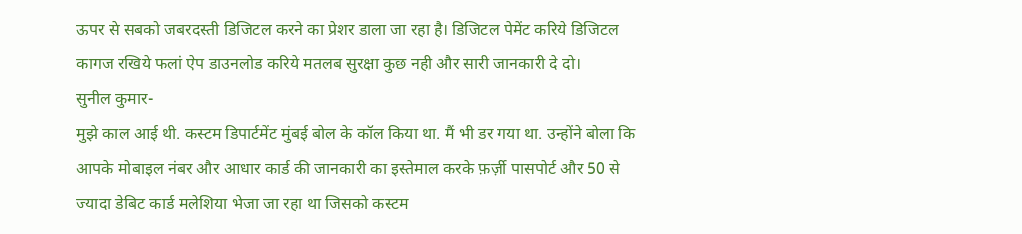ऊपर से सबको जबरदस्ती डिजिटल करने का प्रेशर डाला जा रहा है। डिजिटल पेमेंट करिये डिजिटल कागज रखिये फलां ऐप डाउनलोड करिये मतलब सुरक्षा कुछ नही और सारी जानकारी दे दो।
सुनील कुमार-
मुझे काल आई थी. कस्टम डिपार्टमेंट मुंबई बोल के कॉल किया था. मैं भी डर गया था. उन्होंने बोला कि आपके मोबाइल नंबर और आधार कार्ड की जानकारी का इस्तेमाल करके फ़र्ज़ी पासपोर्ट और 50 से ज्यादा डेबिट कार्ड मलेशिया भेजा जा रहा था जिसको कस्टम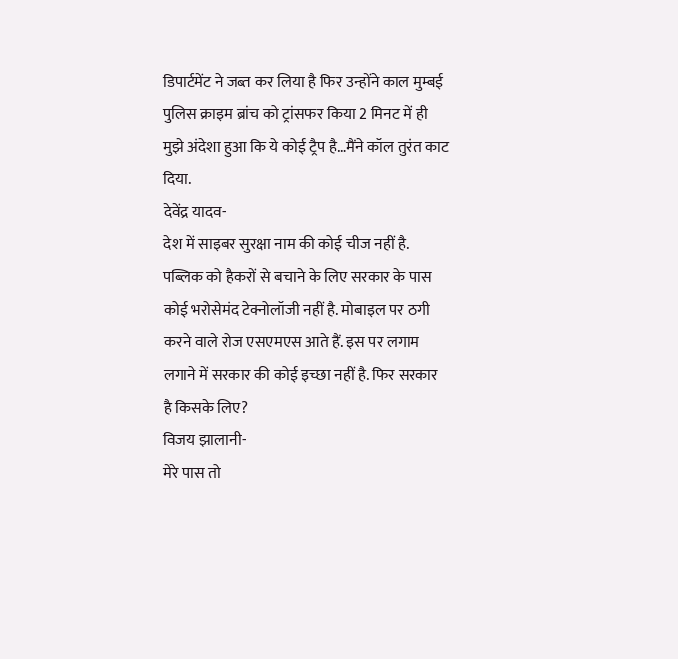डिपार्टमेंट ने जब्त कर लिया है फिर उन्होंने काल मुम्बई पुलिस क्राइम ब्रांच को ट्रांसफर किया 2 मिनट में ही मुझे अंदेशा हुआ कि ये कोई ट्रैप है…मैंने कॉल तुरंत काट दिया.
देवेंद्र यादव-
देश में साइबर सुरक्षा नाम की कोई चीज नहीं है. पब्लिक को हैकरों से बचाने के लिए सरकार के पास कोई भरोसेमंद टेक्नोलॉजी नहीं है. मोबाइल पर ठगी करने वाले रोज एसएमएस आते हैं. इस पर लगाम लगाने में सरकार की कोई इच्छा नहीं है. फिर सरकार है किसके लिए?
विजय झालानी-
मेरे पास तो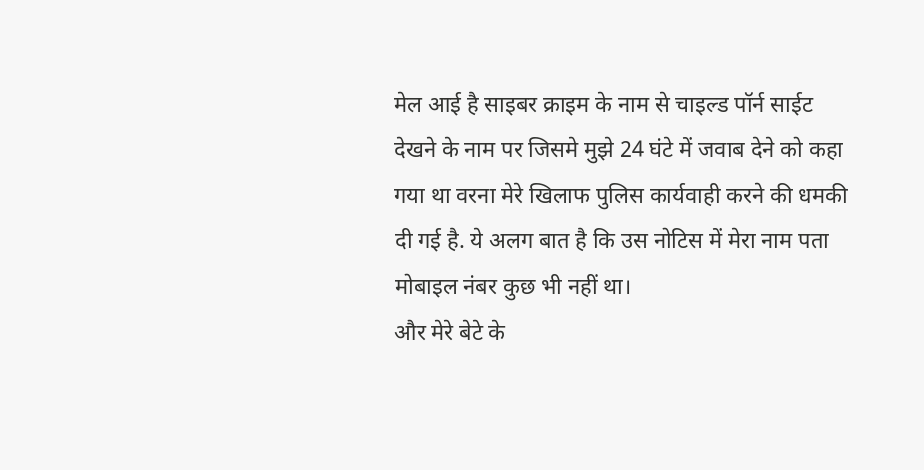मेल आई है साइबर क्राइम के नाम से चाइल्ड पॉर्न साईट देखने के नाम पर जिसमे मुझे 24 घंटे में जवाब देने को कहा गया था वरना मेरे खिलाफ पुलिस कार्यवाही करने की धमकी दी गई है. ये अलग बात है कि उस नोटिस में मेरा नाम पता मोबाइल नंबर कुछ भी नहीं था।
और मेरे बेटे के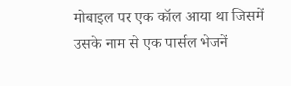मोबाइल पर एक कॉल आया था जिसमें उसके नाम से एक पार्सल भेजनें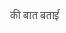की बात बताई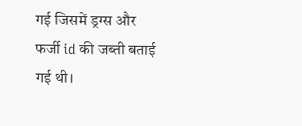गई जिसमें ड्रग्स और फर्जी id की जब्ती बताई गई थी।